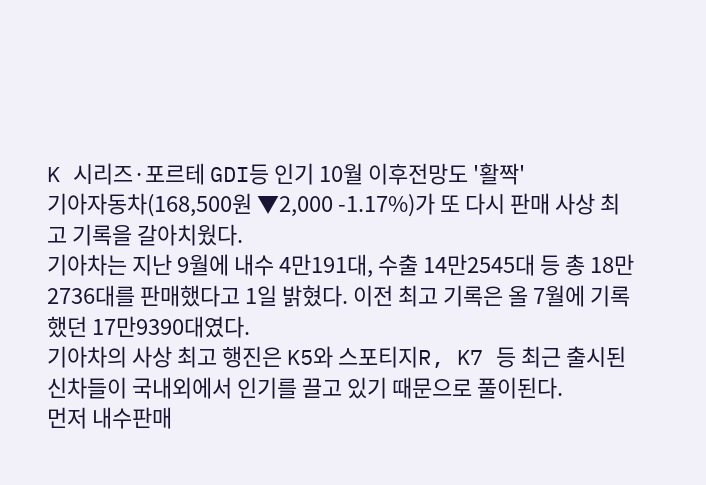K 시리즈·포르테 GDI등 인기 10월 이후전망도 '활짝'
기아자동차(168,500원 ▼2,000 -1.17%)가 또 다시 판매 사상 최고 기록을 갈아치웠다.
기아차는 지난 9월에 내수 4만191대, 수출 14만2545대 등 총 18만2736대를 판매했다고 1일 밝혔다. 이전 최고 기록은 올 7월에 기록했던 17만9390대였다.
기아차의 사상 최고 행진은 K5와 스포티지R, K7 등 최근 출시된 신차들이 국내외에서 인기를 끌고 있기 때문으로 풀이된다.
먼저 내수판매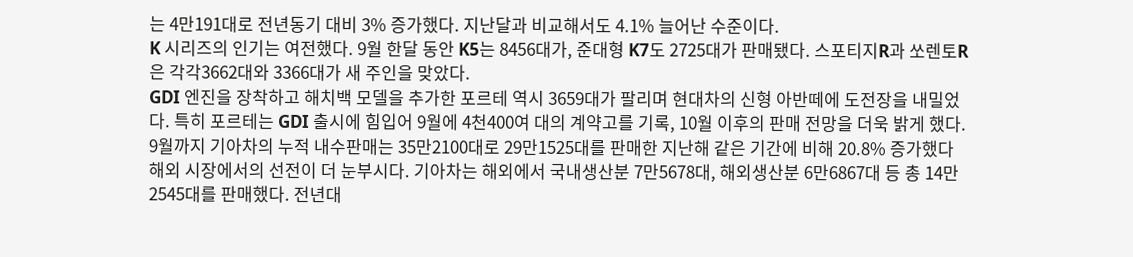는 4만191대로 전년동기 대비 3% 증가했다. 지난달과 비교해서도 4.1% 늘어난 수준이다.
K 시리즈의 인기는 여전했다. 9월 한달 동안 K5는 8456대가, 준대형 K7도 2725대가 판매됐다. 스포티지R과 쏘렌토R은 각각3662대와 3366대가 새 주인을 맞았다.
GDI 엔진을 장착하고 해치백 모델을 추가한 포르테 역시 3659대가 팔리며 현대차의 신형 아반떼에 도전장을 내밀었다. 특히 포르테는 GDI 출시에 힘입어 9월에 4천400여 대의 계약고를 기록, 10월 이후의 판매 전망을 더욱 밝게 했다.
9월까지 기아차의 누적 내수판매는 35만2100대로 29만1525대를 판매한 지난해 같은 기간에 비해 20.8% 증가했다
해외 시장에서의 선전이 더 눈부시다. 기아차는 해외에서 국내생산분 7만5678대, 해외생산분 6만6867대 등 총 14만2545대를 판매했다. 전년대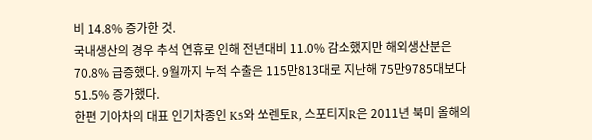비 14.8% 증가한 것.
국내생산의 경우 추석 연휴로 인해 전년대비 11.0% 감소했지만 해외생산분은 70.8% 급증했다. 9월까지 누적 수출은 115만813대로 지난해 75만9785대보다 51.5% 증가했다.
한편 기아차의 대표 인기차종인 K5와 쏘렌토R, 스포티지R은 2011년 북미 올해의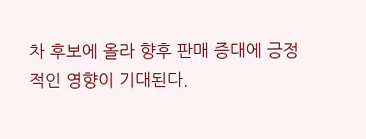차 후보에 올라 향후 판매 증대에 긍정적인 영향이 기대된다.